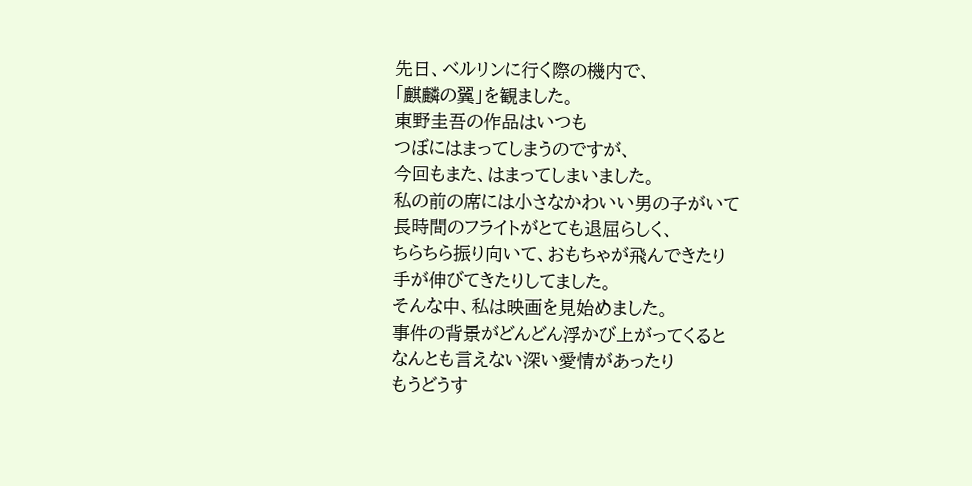先日、ベルリンに行く際の機内で、
「麒麟の翼」を観ました。
東野圭吾の作品はいつも
つぼにはまってしまうのですが、
今回もまた、はまってしまいました。
私の前の席には小さなかわいい男の子がいて
長時間のフライトがとても退屈らしく、
ちらちら振り向いて、おもちゃが飛んできたり
手が伸びてきたりしてました。
そんな中、私は映画を見始めました。
事件の背景がどんどん浮かび上がってくると
なんとも言えない深い愛情があったり
もうどうす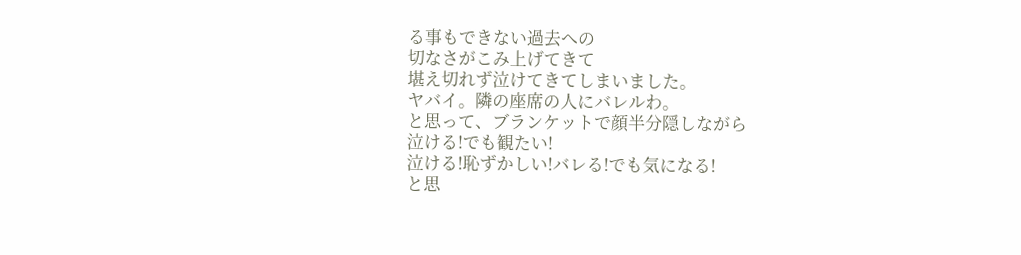る事もできない過去への
切なさがこみ上げてきて
堪え切れず泣けてきてしまいました。
ヤバイ。隣の座席の人にバレルわ。
と思って、ブランケットで顔半分隠しながら
泣ける!でも観たい!
泣ける!恥ずかしい!バレる!でも気になる!
と思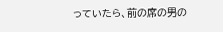っていたら、前の席の男の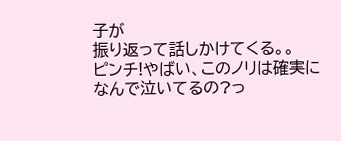子が
振り返って話しかけてくる。。
ピンチ!やばい、このノリは確実に
なんで泣いてるの?っ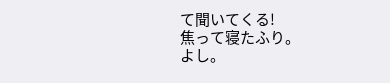て聞いてくる!
焦って寝たふり。
よし。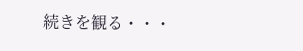続きを観る・・・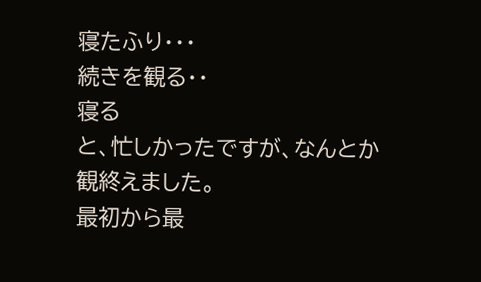寝たふり・・・
続きを観る・・
寝る
と、忙しかったですが、なんとか観終えました。
最初から最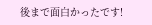後まで面白かったです!